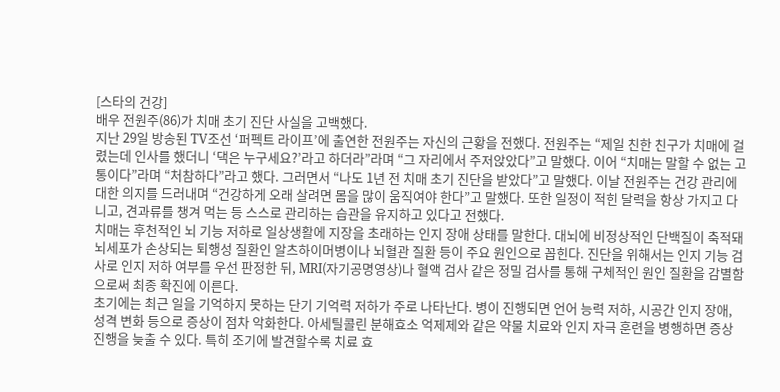[스타의 건강]
배우 전원주(86)가 치매 초기 진단 사실을 고백했다.
지난 29일 방송된 TV조선 ‘퍼펙트 라이프’에 출연한 전원주는 자신의 근황을 전했다. 전원주는 “제일 친한 친구가 치매에 걸렸는데 인사를 했더니 ‘댁은 누구세요?’라고 하더라”라며 “그 자리에서 주저앉았다”고 말했다. 이어 “치매는 말할 수 없는 고통이다”라며 “처참하다”라고 했다. 그러면서 “나도 1년 전 치매 초기 진단을 받았다”고 말했다. 이날 전원주는 건강 관리에 대한 의지를 드러내며 “건강하게 오래 살려면 몸을 많이 움직여야 한다”고 말했다. 또한 일정이 적힌 달력을 항상 가지고 다니고, 견과류를 챙겨 먹는 등 스스로 관리하는 습관을 유지하고 있다고 전했다.
치매는 후천적인 뇌 기능 저하로 일상생활에 지장을 초래하는 인지 장애 상태를 말한다. 대뇌에 비정상적인 단백질이 축적돼 뇌세포가 손상되는 퇴행성 질환인 알츠하이머병이나 뇌혈관 질환 등이 주요 원인으로 꼽힌다. 진단을 위해서는 인지 기능 검사로 인지 저하 여부를 우선 판정한 뒤, MRI(자기공명영상)나 혈액 검사 같은 정밀 검사를 통해 구체적인 원인 질환을 감별함으로써 최종 확진에 이른다.
초기에는 최근 일을 기억하지 못하는 단기 기억력 저하가 주로 나타난다. 병이 진행되면 언어 능력 저하, 시공간 인지 장애, 성격 변화 등으로 증상이 점차 악화한다. 아세틸콜린 분해효소 억제제와 같은 약물 치료와 인지 자극 훈련을 병행하면 증상 진행을 늦출 수 있다. 특히 조기에 발견할수록 치료 효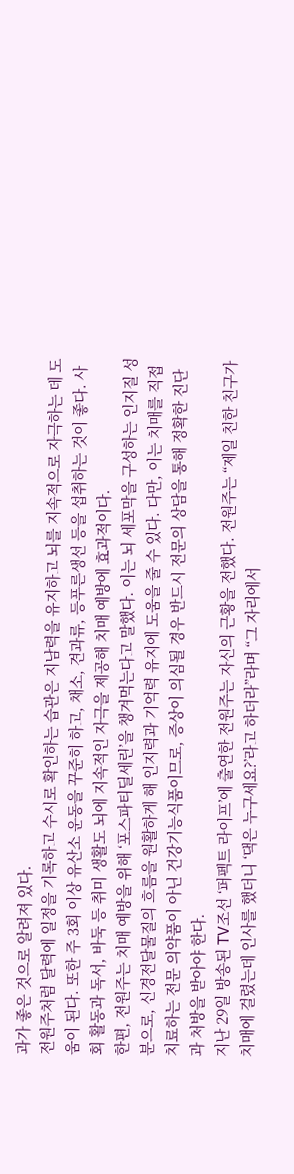과가 좋은 것으로 알려져 있다.
전원주처럼 달력에 일정을 기록하고 수시로 확인하는 습관은 지남력을 유지하고 뇌를 지속적으로 자극하는 데 도움이 된다. 또한 주 3회 이상 유산소 운동을 꾸준히 하고, 채소, 견과류, 등푸른생선 등을 섭취하는 것이 좋다. 사회 활동과 독서, 바둑 등 취미 생활도 뇌에 지속적인 자극을 제공해 치매 예방에 효과적이다.
한편, 전원주는 치매 예방을 위해 ‘포스파티딜세린’을 챙겨먹는다고 말했다. 이는 뇌 세포막을 구성하는 인지질 성분으로, 신경전달물질의 흐름을 원활하게 해 인지력과 기억력 유지에 도움을 줄 수 있다. 다만, 이는 치매를 직접 치료하는 전문 의약품이 아닌 건강기능식품이므로, 증상이 의심될 경우 반드시 전문의 상담을 통해 정확한 진단과 처방을 받아야 한다.
지난 29일 방송된 TV조선 ‘퍼펙트 라이프’에 출연한 전원주는 자신의 근황을 전했다. 전원주는 “제일 친한 친구가 치매에 걸렸는데 인사를 했더니 ‘댁은 누구세요?’라고 하더라”라며 “그 자리에서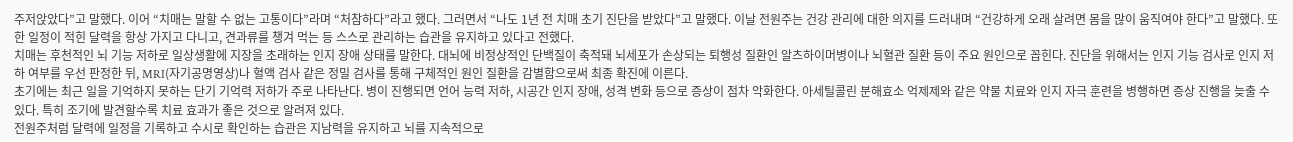주저앉았다”고 말했다. 이어 “치매는 말할 수 없는 고통이다”라며 “처참하다”라고 했다. 그러면서 “나도 1년 전 치매 초기 진단을 받았다”고 말했다. 이날 전원주는 건강 관리에 대한 의지를 드러내며 “건강하게 오래 살려면 몸을 많이 움직여야 한다”고 말했다. 또한 일정이 적힌 달력을 항상 가지고 다니고, 견과류를 챙겨 먹는 등 스스로 관리하는 습관을 유지하고 있다고 전했다.
치매는 후천적인 뇌 기능 저하로 일상생활에 지장을 초래하는 인지 장애 상태를 말한다. 대뇌에 비정상적인 단백질이 축적돼 뇌세포가 손상되는 퇴행성 질환인 알츠하이머병이나 뇌혈관 질환 등이 주요 원인으로 꼽힌다. 진단을 위해서는 인지 기능 검사로 인지 저하 여부를 우선 판정한 뒤, MRI(자기공명영상)나 혈액 검사 같은 정밀 검사를 통해 구체적인 원인 질환을 감별함으로써 최종 확진에 이른다.
초기에는 최근 일을 기억하지 못하는 단기 기억력 저하가 주로 나타난다. 병이 진행되면 언어 능력 저하, 시공간 인지 장애, 성격 변화 등으로 증상이 점차 악화한다. 아세틸콜린 분해효소 억제제와 같은 약물 치료와 인지 자극 훈련을 병행하면 증상 진행을 늦출 수 있다. 특히 조기에 발견할수록 치료 효과가 좋은 것으로 알려져 있다.
전원주처럼 달력에 일정을 기록하고 수시로 확인하는 습관은 지남력을 유지하고 뇌를 지속적으로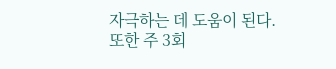자극하는 데 도움이 된다. 또한 주 3회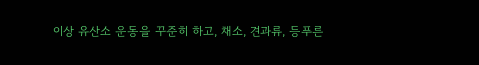이상 유산소 운동을 꾸준히 하고, 채소, 견과류, 등푸른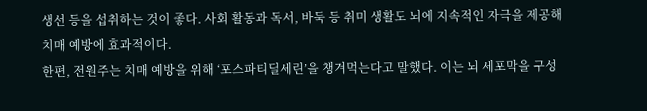생선 등을 섭취하는 것이 좋다. 사회 활동과 독서, 바둑 등 취미 생활도 뇌에 지속적인 자극을 제공해 치매 예방에 효과적이다.
한편, 전원주는 치매 예방을 위해 ‘포스파티딜세린’을 챙겨먹는다고 말했다. 이는 뇌 세포막을 구성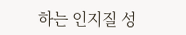하는 인지질 성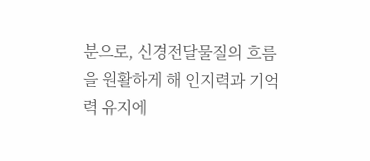분으로, 신경전달물질의 흐름을 원활하게 해 인지력과 기억력 유지에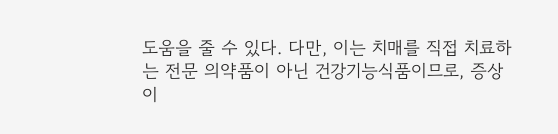도움을 줄 수 있다. 다만, 이는 치매를 직접 치료하는 전문 의약품이 아닌 건강기능식품이므로, 증상이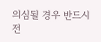의심될 경우 반드시 전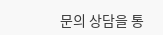문의 상담을 통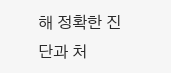해 정확한 진단과 처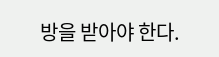방을 받아야 한다.